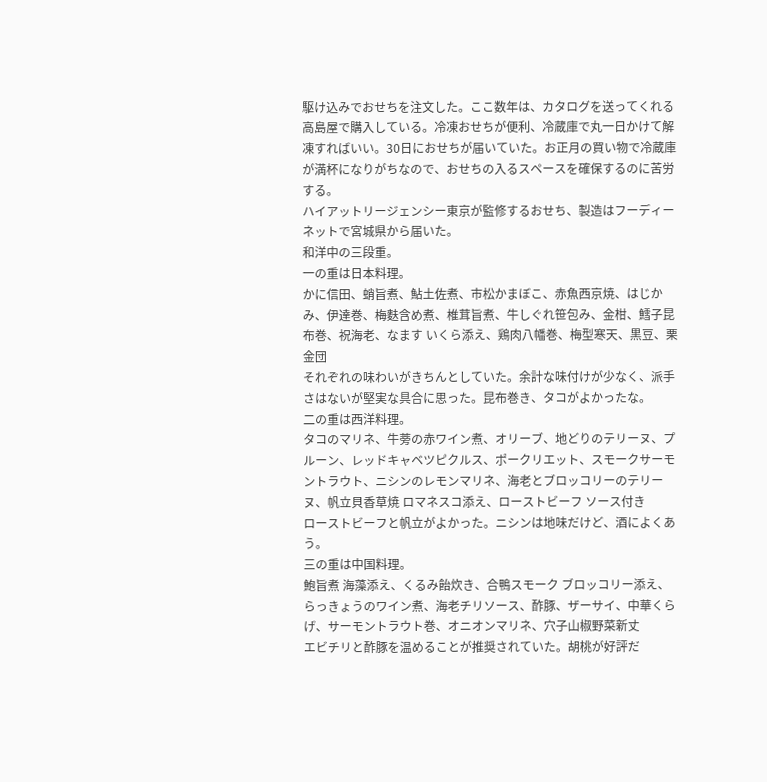駆け込みでおせちを注文した。ここ数年は、カタログを送ってくれる高島屋で購入している。冷凍おせちが便利、冷蔵庫で丸一日かけて解凍すればいい。30日におせちが届いていた。お正月の買い物で冷蔵庫が満杯になりがちなので、おせちの入るスペースを確保するのに苦労する。
ハイアットリージェンシー東京が監修するおせち、製造はフーディーネットで宮城県から届いた。
和洋中の三段重。
一の重は日本料理。
かに信田、蛸旨煮、鮎土佐煮、市松かまぼこ、赤魚西京焼、はじかみ、伊達巻、梅麩含め煮、椎茸旨煮、牛しぐれ笹包み、金柑、鱈子昆布巻、祝海老、なます いくら添え、鶏肉八幡巻、梅型寒天、黒豆、栗金団
それぞれの味わいがきちんとしていた。余計な味付けが少なく、派手さはないが堅実な具合に思った。昆布巻き、タコがよかったな。
二の重は西洋料理。
タコのマリネ、牛蒡の赤ワイン煮、オリーブ、地どりのテリーヌ、プルーン、レッドキャベツピクルス、ポークリエット、スモークサーモントラウト、ニシンのレモンマリネ、海老とブロッコリーのテリーヌ、帆立貝香草焼 ロマネスコ添え、ローストビーフ ソース付き
ローストビーフと帆立がよかった。ニシンは地味だけど、酒によくあう。
三の重は中国料理。
鮑旨煮 海藻添え、くるみ飴炊き、合鴨スモーク ブロッコリー添え、らっきょうのワイン煮、海老チリソース、酢豚、ザーサイ、中華くらげ、サーモントラウト巻、オニオンマリネ、穴子山椒野菜新丈
エビチリと酢豚を温めることが推奨されていた。胡桃が好評だ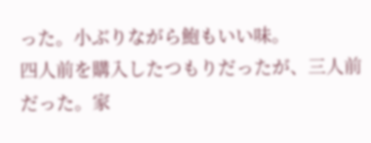った。小ぶりながら鮑もいい味。
四人前を購入したつもりだったが、三人前だった。家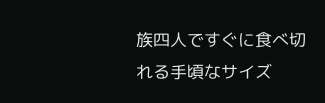族四人ですぐに食べ切れる手頃なサイズ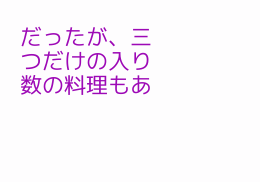だったが、三つだけの入り数の料理もあ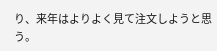り、来年はよりよく見て注文しようと思う。